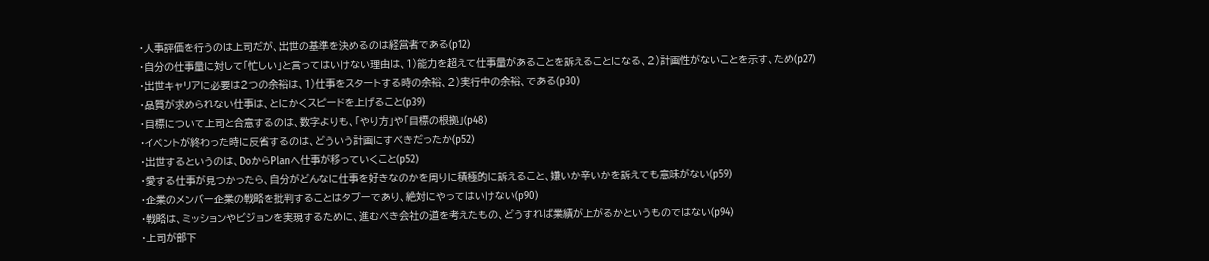・人事評価を行うのは上司だが、出世の基準を決めるのは経営者である(p12)
・自分の仕事量に対して「忙しい」と言ってはいけない理由は、1)能力を超えて仕事量があることを訴えることになる、2)計画性がないことを示す、ため(p27)
・出世キャリアに必要は2つの余裕は、1)仕事をスタートする時の余裕、2)実行中の余裕、である(p30)
・品質が求められない仕事は、とにかくスピードを上げること(p39)
・目標について上司と合意するのは、数字よりも、「やり方」や「目標の根拠」(p48)
・イベントが終わった時に反省するのは、どういう計画にすべきだったか(p52)
・出世するというのは、DoからPlanへ仕事が移っていくこと(p52)
・愛する仕事が見つかったら、自分がどんなに仕事を好きなのかを周りに積極的に訴えること、嫌いか辛いかを訴えても意味がない(p59)
・企業のメンバー企業の戦略を批判することはタブーであり、絶対にやってはいけない(p90)
・戦略は、ミッションやビジョンを実現するために、進むべき会社の道を考えたもの、どうすれば業績が上がるかというものではない(p94)
・上司が部下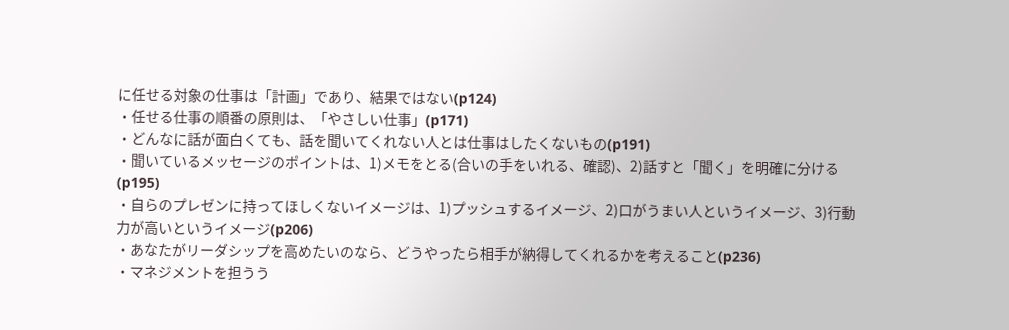に任せる対象の仕事は「計画」であり、結果ではない(p124)
・任せる仕事の順番の原則は、「やさしい仕事」(p171)
・どんなに話が面白くても、話を聞いてくれない人とは仕事はしたくないもの(p191)
・聞いているメッセージのポイントは、1)メモをとる(合いの手をいれる、確認)、2)話すと「聞く」を明確に分ける(p195)
・自らのプレゼンに持ってほしくないイメージは、1)プッシュするイメージ、2)口がうまい人というイメージ、3)行動力が高いというイメージ(p206)
・あなたがリーダシップを高めたいのなら、どうやったら相手が納得してくれるかを考えること(p236)
・マネジメントを担うう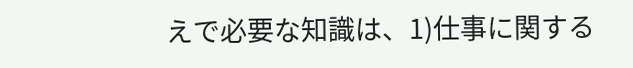えで必要な知識は、1)仕事に関する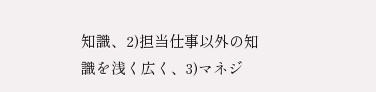知識、2)担当仕事以外の知識を浅く広く、3)マネジ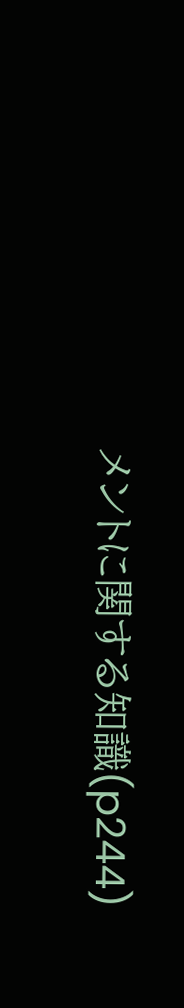メントに関する知識(p244)